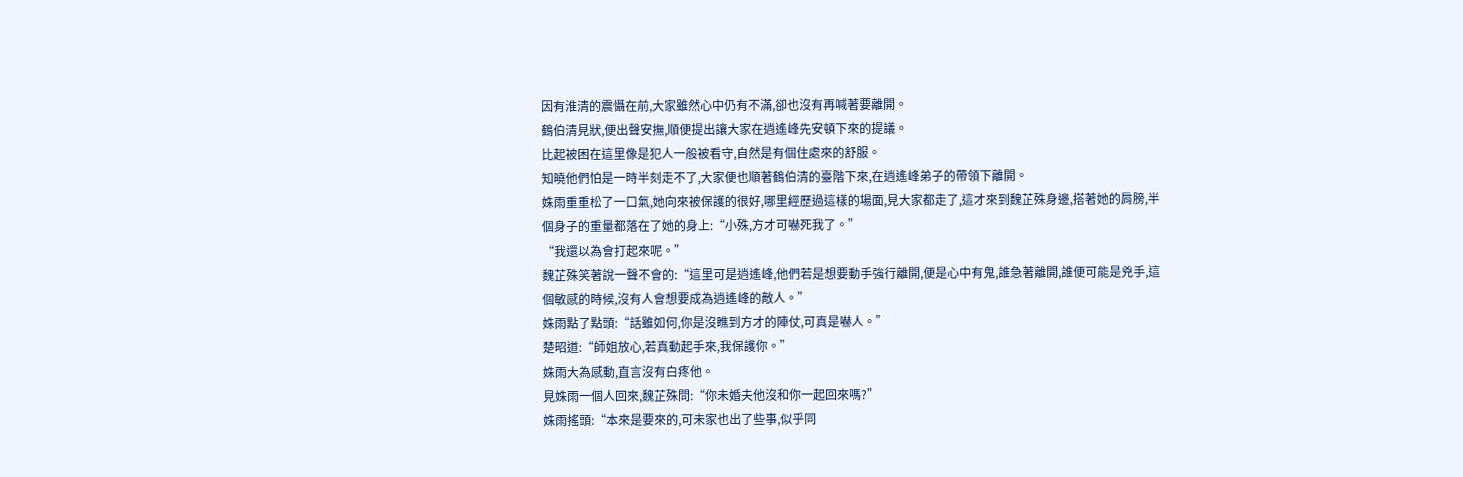因有淮清的震懾在前,大家雖然心中仍有不滿,卻也沒有再喊著要離開。
鶴伯清見狀,便出聲安撫,順便提出讓大家在逍遙峰先安頓下來的提議。
比起被困在這里像是犯人一般被看守,自然是有個住處來的舒服。
知曉他們怕是一時半刻走不了,大家便也順著鶴伯清的臺階下來,在逍遙峰弟子的帶領下離開。
姝雨重重松了一口氣,她向來被保護的很好,哪里經歷過這樣的場面,見大家都走了,這才來到魏芷殊身邊,搭著她的肩膀,半個身子的重量都落在了她的身上:“小殊,方才可嚇死我了。”
“我還以為會打起來呢。”
魏芷殊笑著說一聲不會的:“這里可是逍遙峰,他們若是想要動手強行離開,便是心中有鬼,誰急著離開,誰便可能是兇手,這個敏感的時候,沒有人會想要成為逍遙峰的敵人。”
姝雨點了點頭:“話雖如何,你是沒瞧到方才的陣仗,可真是嚇人。”
楚昭道:“師姐放心,若真動起手來,我保護你。”
姝雨大為感動,直言沒有白疼他。
見姝雨一個人回來,魏芷殊問:“你未婚夫他沒和你一起回來嗎?”
姝雨搖頭:“本來是要來的,可未家也出了些事,似乎同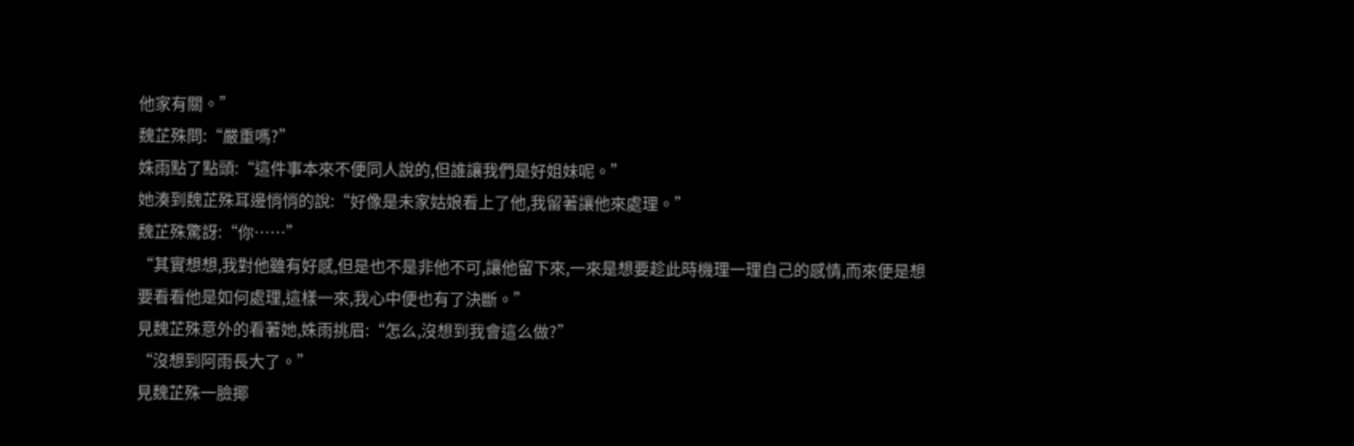他家有關。”
魏芷殊問:“嚴重嗎?”
姝雨點了點頭:“這件事本來不便同人說的,但誰讓我們是好姐妹呢。”
她湊到魏芷殊耳邊悄悄的說:“好像是未家姑娘看上了他,我留著讓他來處理。”
魏芷殊驚訝:“你……”
“其實想想,我對他雖有好感,但是也不是非他不可,讓他留下來,一來是想要趁此時機理一理自己的感情,而來便是想要看看他是如何處理,這樣一來,我心中便也有了決斷。”
見魏芷殊意外的看著她,姝雨挑眉:“怎么,沒想到我會這么做?”
“沒想到阿雨長大了。”
見魏芷殊一臉揶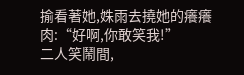揄看著她,姝雨去撓她的癢癢肉:“好啊,你敢笑我!”
二人笑鬧間,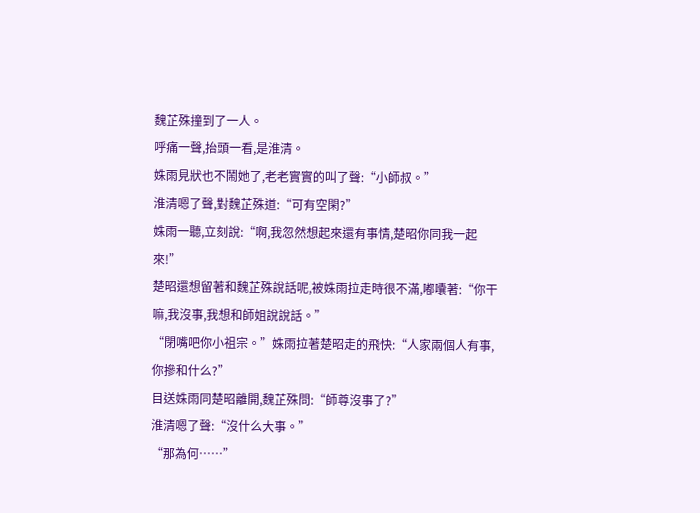魏芷殊撞到了一人。
呼痛一聲,抬頭一看,是淮清。
姝雨見狀也不鬧她了,老老實實的叫了聲:“小師叔。”
淮清嗯了聲,對魏芷殊道:“可有空閑?”
姝雨一聽,立刻說:“啊,我忽然想起來還有事情,楚昭你同我一起來!”
楚昭還想留著和魏芷殊說話呢,被姝雨拉走時很不滿,嘟囔著:“你干嘛,我沒事,我想和師姐說說話。”
“閉嘴吧你小祖宗。”姝雨拉著楚昭走的飛快:“人家兩個人有事,你摻和什么?”
目送姝雨同楚昭離開,魏芷殊問:“師尊沒事了?”
淮清嗯了聲:“沒什么大事。”
“那為何……”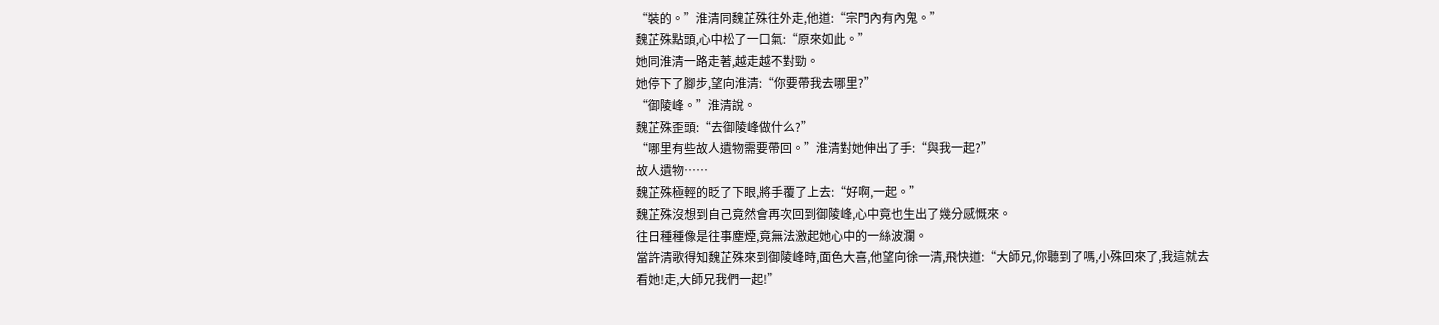“裝的。”淮清同魏芷殊往外走,他道:“宗門內有內鬼。”
魏芷殊點頭,心中松了一口氣:“原來如此。”
她同淮清一路走著,越走越不對勁。
她停下了腳步,望向淮清:“你要帶我去哪里?”
“御陵峰。”淮清說。
魏芷殊歪頭:“去御陵峰做什么?”
“哪里有些故人遺物需要帶回。”淮清對她伸出了手:“與我一起?”
故人遺物……
魏芷殊極輕的眨了下眼,將手覆了上去:“好啊,一起。”
魏芷殊沒想到自己竟然會再次回到御陵峰,心中竟也生出了幾分感慨來。
往日種種像是往事塵煙,竟無法激起她心中的一絲波瀾。
當許清歌得知魏芷殊來到御陵峰時,面色大喜,他望向徐一清,飛快道:“大師兄,你聽到了嗎,小殊回來了,我這就去看她!走,大師兄我們一起!”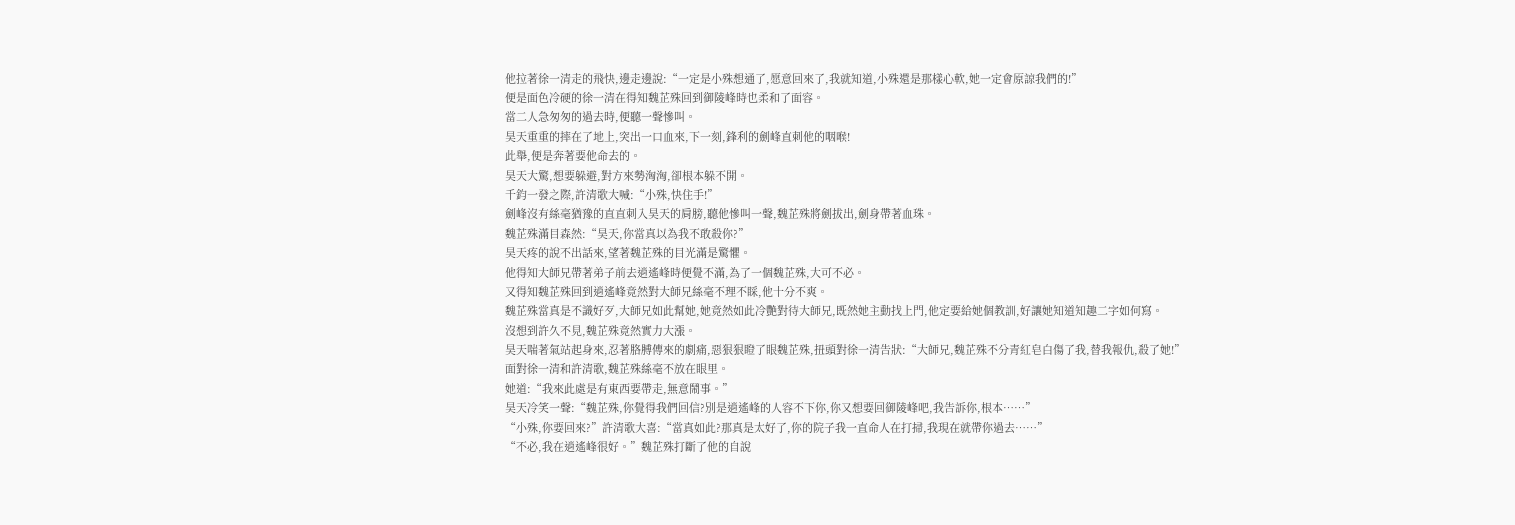他拉著徐一清走的飛快,邊走邊說:“一定是小殊想通了,愿意回來了,我就知道,小殊還是那樣心軟,她一定會原諒我們的!”
便是面色冷硬的徐一清在得知魏芷殊回到御陵峰時也柔和了面容。
當二人急匆匆的過去時,便聽一聲慘叫。
昊天重重的摔在了地上,突出一口血來,下一刻,鋒利的劍峰直刺他的咽喉!
此舉,便是奔著要他命去的。
昊天大驚,想要躲避,對方來勢洶洶,卻根本躲不開。
千鈞一發之際,許清歌大喊:“小殊,快住手!”
劍峰沒有絲毫猶豫的直直刺入昊天的肩膀,聽他慘叫一聲,魏芷殊將劍拔出,劍身帶著血珠。
魏芷殊滿目森然:“昊天,你當真以為我不敢殺你?”
昊天疼的說不出話來,望著魏芷殊的目光滿是驚懼。
他得知大師兄帶著弟子前去逍遙峰時便覺不滿,為了一個魏芷殊,大可不必。
又得知魏芷殊回到逍遙峰竟然對大師兄絲毫不理不睬,他十分不爽。
魏芷殊當真是不識好歹,大師兄如此幫她,她竟然如此冷艷對待大師兄,既然她主動找上門,他定要給她個教訓,好讓她知道知趣二字如何寫。
沒想到許久不見,魏芷殊竟然實力大漲。
昊天喘著氣站起身來,忍著胳膊傳來的劇痛,惡狠狠瞪了眼魏芷殊,扭頭對徐一清告狀:“大師兄,魏芷殊不分青紅皂白傷了我,替我報仇,殺了她!”
面對徐一清和許清歌,魏芷殊絲毫不放在眼里。
她道:“我來此處是有東西要帶走,無意鬧事。”
昊天冷笑一聲:“魏芷殊,你覺得我們回信?別是逍遙峰的人容不下你,你又想要回御陵峰吧,我告訴你,根本……”
“小殊,你要回來?”許清歌大喜:“當真如此?那真是太好了,你的院子我一直命人在打掃,我現在就帶你過去……”
“不必,我在逍遙峰很好。”魏芷殊打斷了他的自說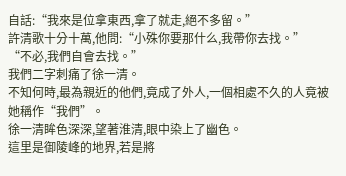自話:“我來是位拿東西,拿了就走,絕不多留。”
許清歌十分十萬,他問:“小殊你要那什么,我帶你去找。”
“不必,我們自會去找。”
我們二字刺痛了徐一清。
不知何時,最為親近的他們,竟成了外人,一個相處不久的人竟被她稱作“我們”。
徐一清眸色深深,望著淮清,眼中染上了幽色。
這里是御陵峰的地界,若是將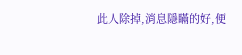此人除掉,消息隱瞞的好,便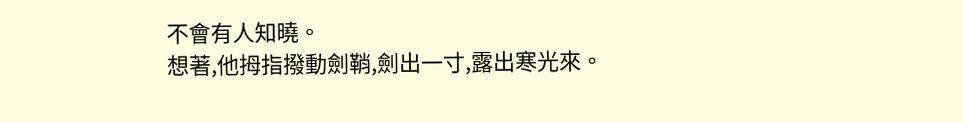不會有人知曉。
想著,他拇指撥動劍鞘,劍出一寸,露出寒光來。